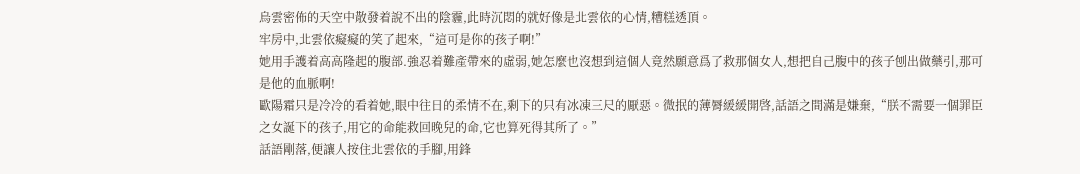烏雲密佈的天空中散發着說不出的陰霾,此時沉悶的就好像是北雲依的心情,糟糕透頂。
牢房中,北雲依癡癡的笑了起來,“這可是你的孩子啊!”
她用手護着高高隆起的腹部.強忍着難產帶來的虛弱,她怎麼也沒想到這個人竟然願意爲了救那個女人,想把自己腹中的孩子刨出做藥引,那可是他的血脈啊!
歐陽霜只是冷冷的看着她,眼中往日的柔情不在,剩下的只有冰凍三尺的厭惡。微抿的薄脣緩緩開啓,話語之間滿是嫌棄,“朕不需要一個罪臣之女誕下的孩子,用它的命能救回晚兒的命,它也算死得其所了。”
話語剛落,便讓人按住北雲依的手腳,用鋒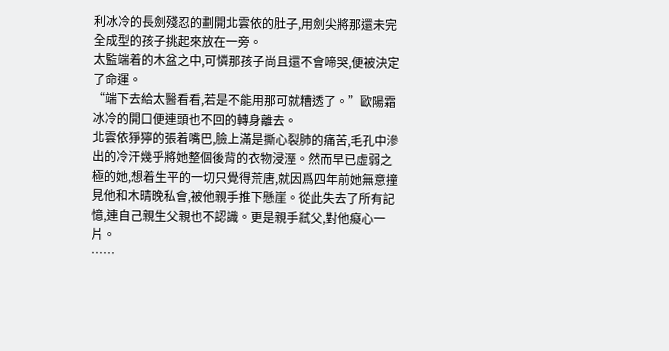利冰冷的長劍殘忍的劃開北雲依的肚子,用劍尖將那還未完全成型的孩子挑起來放在一旁。
太監端着的木盆之中,可憐那孩子尚且還不會啼哭,便被決定了命運。
“端下去給太醫看看,若是不能用那可就糟透了。”歐陽霜冰冷的開口便連頭也不回的轉身離去。
北雲依猙獰的張着嘴巴,臉上滿是撕心裂肺的痛苦,毛孔中滲出的冷汗幾乎將她整個後背的衣物浸溼。然而早已虛弱之極的她,想着生平的一切只覺得荒唐,就因爲四年前她無意撞見他和木晴晚私會,被他親手推下懸崖。從此失去了所有記憶,連自己親生父親也不認識。更是親手弒父,對他癡心一片。
……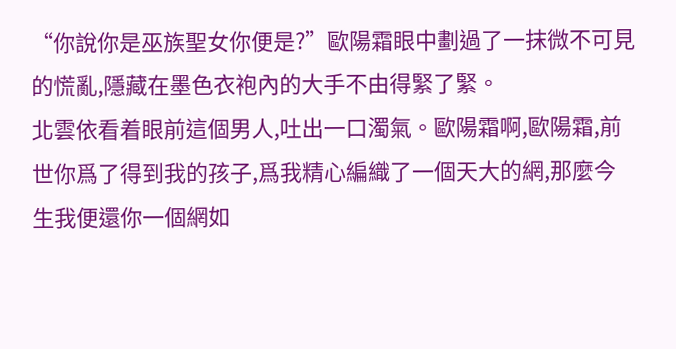“你說你是巫族聖女你便是?”歐陽霜眼中劃過了一抹微不可見的慌亂,隱藏在墨色衣袍內的大手不由得緊了緊。
北雲依看着眼前這個男人,吐出一口濁氣。歐陽霜啊,歐陽霜,前世你爲了得到我的孩子,爲我精心編織了一個天大的網,那麼今生我便還你一個網如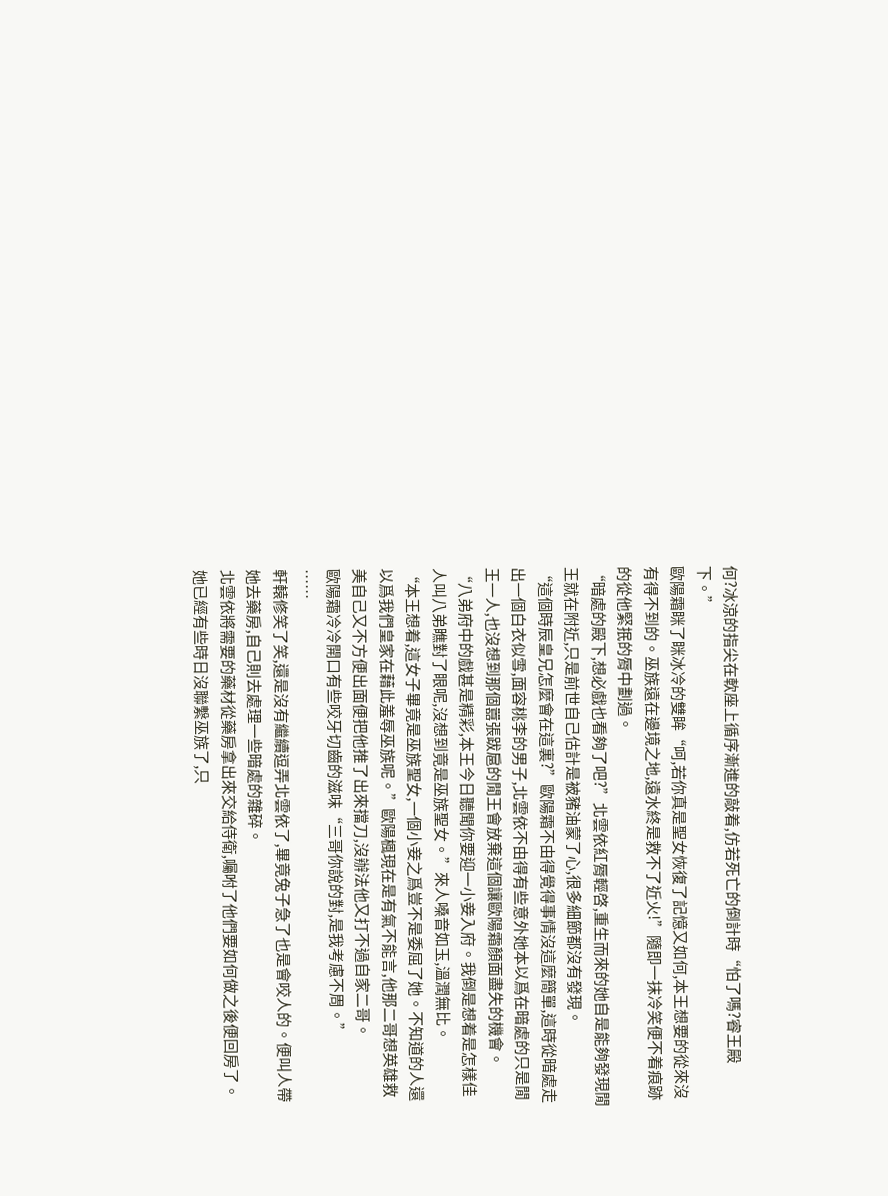何?冰涼的指尖在軟座上循序漸進的敲着,仿若死亡的倒計時“怕了嗎?睿王殿下。”
歐陽霜眯了眯冰冷的雙眸“呵,若你真是聖女恢復了記憶又如何,本王想要的從來沒有得不到的。巫族遠在邊境之地,遠水終是救不了近火!”隨即一抹冷笑便不着痕跡的從他緊抿的脣中劃過。
“暗處的殿下,想必戲也看夠了吧?”北雲依紅脣輕啓,重生而來的她自是能夠發現閒王就在附近,只是前世自己估計是被豬油蒙了心,很多細節都沒有發現。
“這個時辰皇兄怎麼會在這裏?”歐陽霜不由得覺得事情沒這麼簡單,這時從暗處走出一個白衣似雪,面容桃李的男子,北雲依不由得有些意外她本以爲在暗處的只是閒王一人,也沒想到那個囂張跋扈的閒王會放棄這個讓歐陽霜顏面盡失的機會。
“八弟府中的戲甚是精彩,本王今日聽聞你要迎一小妾入府。我倒是想着是怎樣佳人叫八弟瞧對了眼呢,沒想到竟是巫族聖女。”來人嗓音如玉,溫潤無比。
“本王想着,這女子畢竟是巫族聖女,一個小妾之爲豈不是委屈了她。不知道的人還以爲我們皇家在藉此羞辱巫族呢。”歐陽楓現在是有氣不能言,他那二哥想英雄救美自己又不方便出面便把他推了出來擋刀,沒辦法他又打不過自家二哥。
歐陽霜冷冷開口有些咬牙切齒的滋味“三哥你說的對,是我考慮不周。”
……
軒轅修笑了笑,還是沒有繼續逗弄北雲依了,畢竟兔子急了也是會咬人的。便叫人帶她去藥房,自己則去處理一些暗處的雜碎。
北雲依將需要的藥材從藥房拿出來交給侍衛,囑咐了他們要如何做之後便回房了。她已經有些時日沒聯繫巫族了,只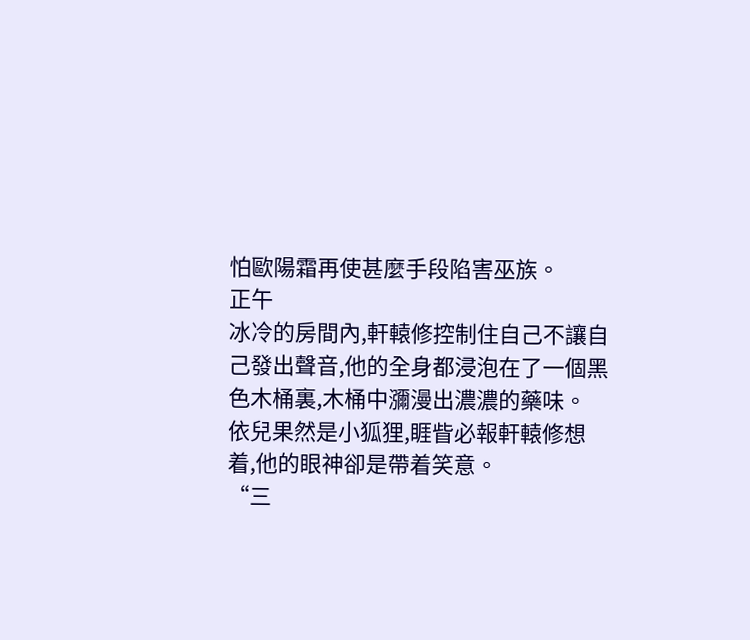怕歐陽霜再使甚麼手段陷害巫族。
正午
冰冷的房間內,軒轅修控制住自己不讓自己發出聲音,他的全身都浸泡在了一個黑色木桶裏,木桶中瀰漫出濃濃的藥味。
依兒果然是小狐狸,睚眥必報軒轅修想着,他的眼神卻是帶着笑意。
“三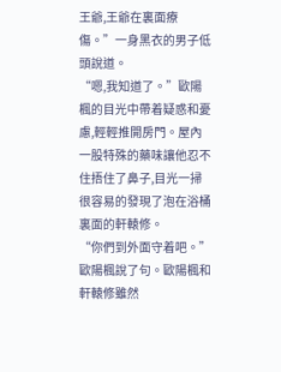王爺,王爺在裏面療傷。”一身黑衣的男子低頭說道。
“嗯,我知道了。”歐陽楓的目光中帶着疑惑和憂慮,輕輕推開房門。屋內一股特殊的藥味讓他忍不住捂住了鼻子,目光一掃很容易的發現了泡在浴桶裏面的軒轅修。
“你們到外面守着吧。”歐陽楓說了句。歐陽楓和軒轅修雖然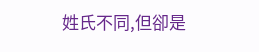姓氏不同,但卻是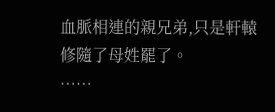血脈相連的親兄弟,只是軒轅修隨了母姓罷了。
……